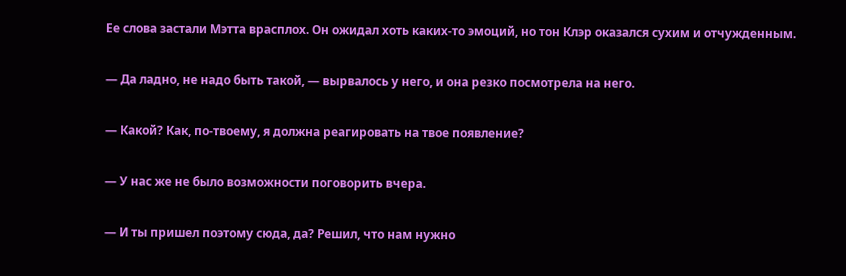Ее слова застали Мэтта врасплох. Он ожидал хоть каких-то эмоций, но тон Клэр оказался сухим и отчужденным.

— Да ладно, не надо быть такой, — вырвалось у него, и она резко посмотрела на него.

— Какой? Как, по-твоему, я должна реагировать на твое появление?

— У нас же не было возможности поговорить вчера.

— И ты пришел поэтому сюда, да? Решил, что нам нужно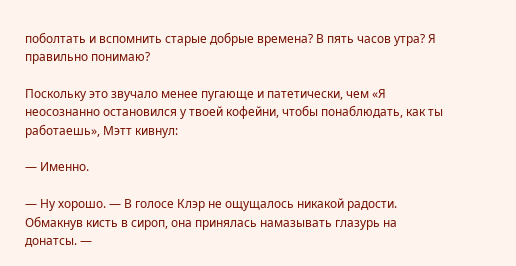поболтать и вспомнить старые добрые времена? В пять часов утра? Я правильно понимаю?

Поскольку это звучало менее пугающе и патетически, чем «Я неосознанно остановился у твоей кофейни, чтобы понаблюдать, как ты работаешь», Мэтт кивнул:

— Именно.

— Ну хорошо. — В голосе Клэр не ощущалось никакой радости. Обмакнув кисть в сироп, она принялась намазывать глазурь на донатсы. —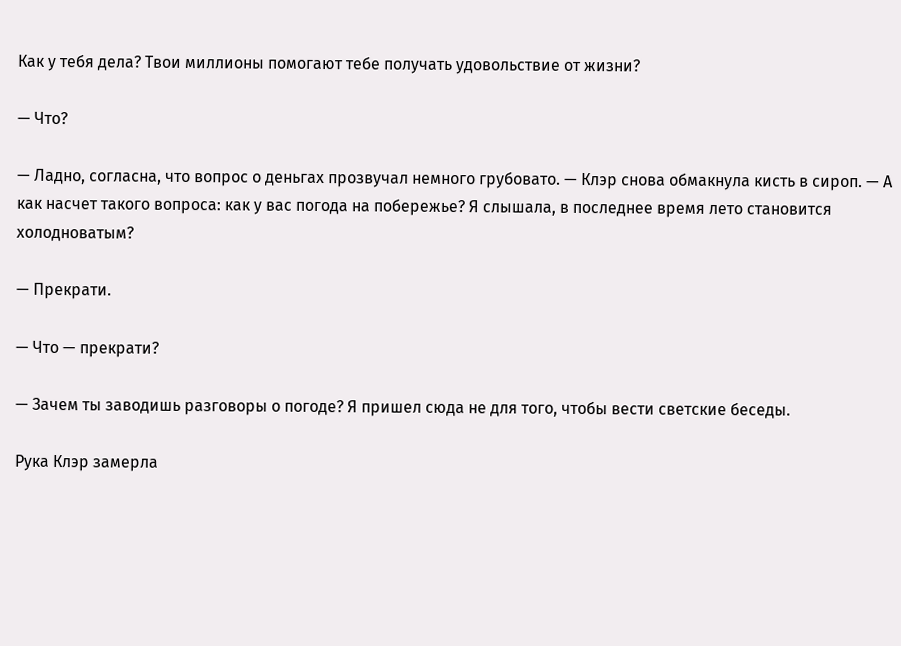Как у тебя дела? Твои миллионы помогают тебе получать удовольствие от жизни?

— Что?

— Ладно, согласна, что вопрос о деньгах прозвучал немного грубовато. — Клэр снова обмакнула кисть в сироп. — А как насчет такого вопроса: как у вас погода на побережье? Я слышала, в последнее время лето становится холодноватым?

— Прекрати.

— Что — прекрати?

— Зачем ты заводишь разговоры о погоде? Я пришел сюда не для того, чтобы вести светские беседы.

Рука Клэр замерла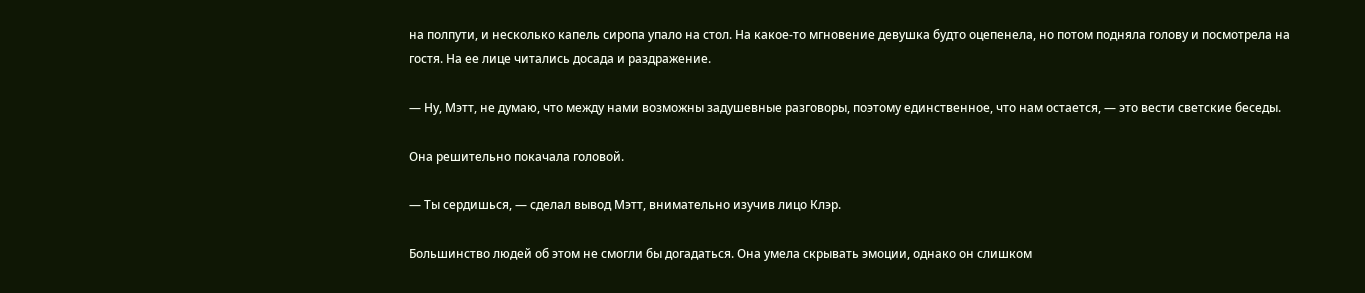на полпути, и несколько капель сиропа упало на стол. На какое-то мгновение девушка будто оцепенела, но потом подняла голову и посмотрела на гостя. На ее лице читались досада и раздражение.

— Ну, Мэтт, не думаю, что между нами возможны задушевные разговоры, поэтому единственное, что нам остается, — это вести светские беседы.

Она решительно покачала головой.

— Ты сердишься, — сделал вывод Мэтт, внимательно изучив лицо Клэр.

Большинство людей об этом не смогли бы догадаться. Она умела скрывать эмоции, однако он слишком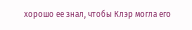хорошо ее знал, чтобы Клэр могла его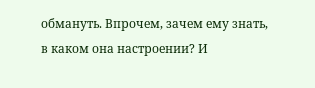обмануть. Впрочем, зачем ему знать, в каком она настроении? И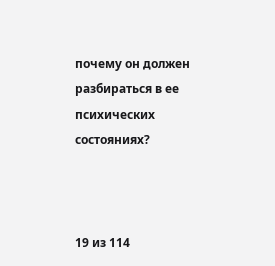почему он должен разбираться в ее психических состояниях?



19 из 114